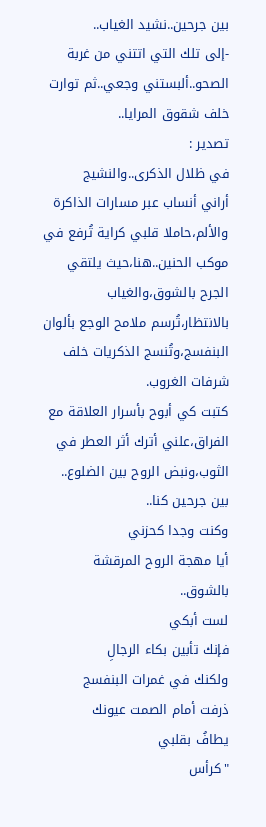بين جرحين..نشيد الغياب..
-إلى تلك التي اتتني من غربة الصحو..ألبستني وجعي..ثم توارت خلف شقوق المرايا..
تصدير :
في ظلال الذكرى..والنشيج
أراني أنساب عبر مسارات الذاكرة والألم،حاملا قلبي كراية تُرفع في موكب الحنين..هنا،حيث يلتقي الجرح بالشوق،والغياب بالانتظار،تُرسم ملامح الوجع بألوان البنفسج،وتُنسج الذكريات خلف شرفات الغروب.
كتبت كي أبوح بأسرار العلاقة مع الفراق،علني أترك أثر العطر في الثوب،ونبض الروح بين الضلوع..
بين جرحين كنا..
وكنت وجدا كحزني
أيا مهجة الروح المرقشة
بالشوق..
لست أبكي
فإنك تأبين بكاء الرجالِ
ولكنك في غمرات البنفسج
ذرفت أمام الصمت عيونك
يطافُ بقلبي
"كرأس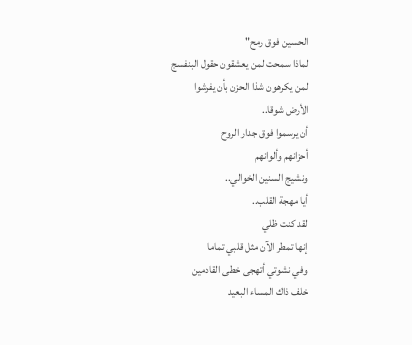الحسين فوق رمح"
لماذا سمحت لمن يعشقون حقول البنفسج
لمن يكرهون شذا الحزن بأن يفرشوا
الأرض شوقا..
أن يرسموا فوق جدار الروح
أحزانهم وألوانهم
ونشيج السنين الخوالي..
أيا مهجة القلب..
لقد كنت ظلي
إنها تمطر الآن مثل قلبي تماما
وفي نشوتي أتهجى خطى القادمين
خلف ذاك المساء البعيد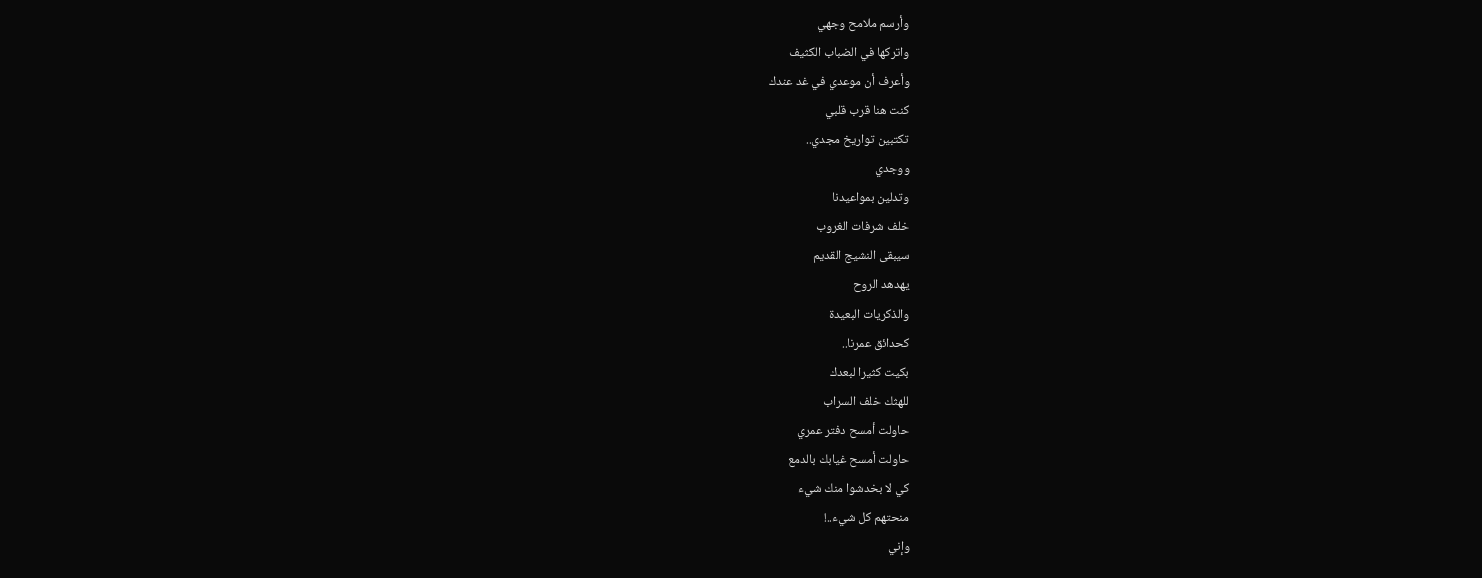وأرسم ملامح وجهي
واتركها في الضباب الكثيف
وأعرف أن موعدي في غد عندك
كنت هنا قرب قلبي
تكتبين تواريخ مجدي..
ووجدي
وتدلين بمواعيدنا
خلف شرفات الغروب
سيبقى النشيج القديم
يهدهد الروح
والذكريات البعيدة
كحدائق عمرنا..
بكيت كثيرا لبعدك
للهثك خلف السراب
حاولت أمسح دفتر عمري
حاولت أمسح غيابك بالدمع
كي لا بخدشوا منك شيء
منحتهم كل شيء..!
وإني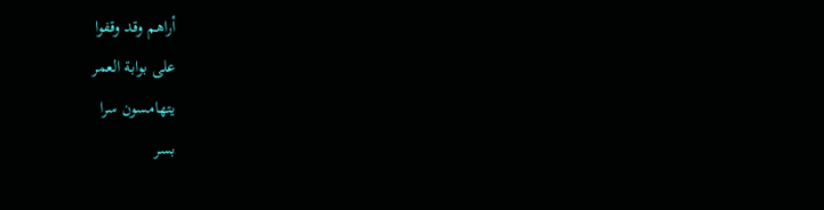أراهم وقد وقفوا
على بوابة العمر
يتهامسون سرا
بسر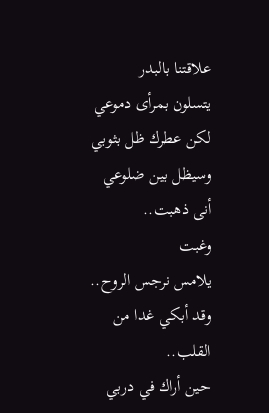علاقتنا بالبدر
يتسلون بمرأى دموعي
لكن عطرك ظل بثوبي
وسيظل بين ضلوعي
أنى ذهبت..
وغبت
يلامس نرجس الروح..
وقد أبكي غدا من القلب..
حين أراك في دربي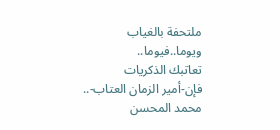ملتحفة بالغياب
ويوما..فيوما..
تعاتبك الذكريات
فإن-أمير الزمان العتاب-..
محمد المحسن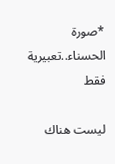*صورة الحسناء..تعبيرية فقط

ليست هناك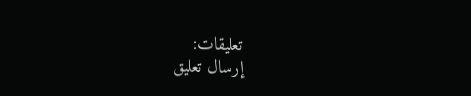تعليقات:
إرسال تعليق